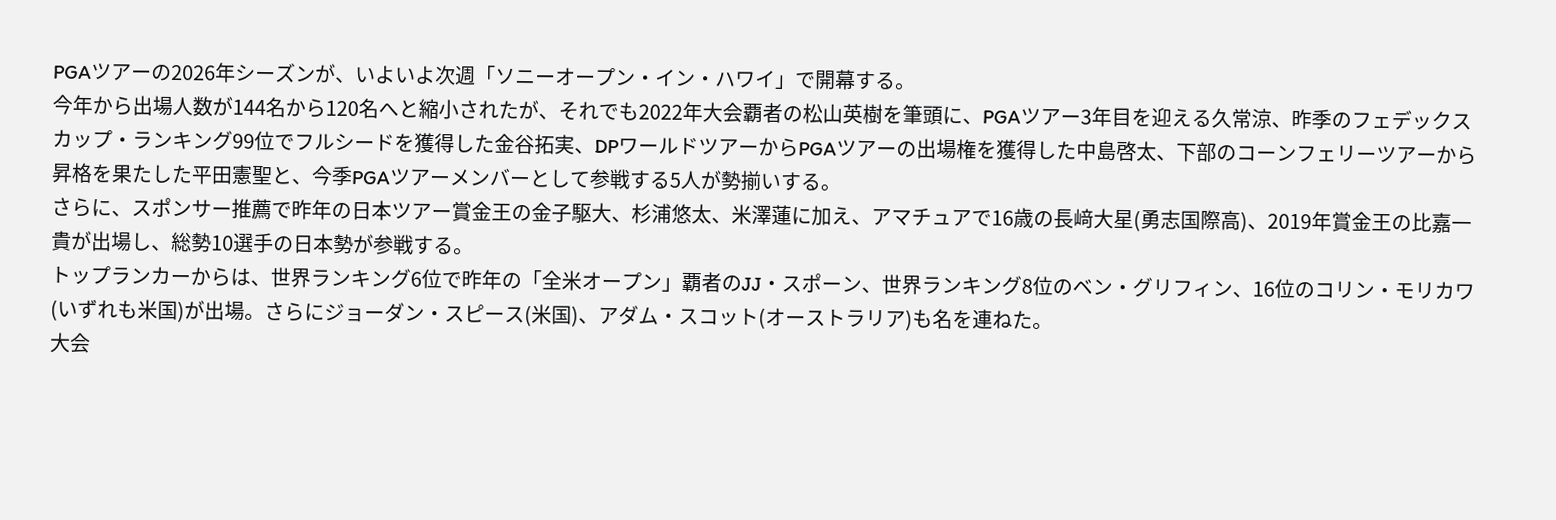PGAツアーの2026年シーズンが、いよいよ次週「ソニーオープン・イン・ハワイ」で開幕する。
今年から出場人数が144名から120名へと縮小されたが、それでも2022年大会覇者の松山英樹を筆頭に、PGAツアー3年目を迎える久常涼、昨季のフェデックスカップ・ランキング99位でフルシードを獲得した金谷拓実、DPワールドツアーからPGAツアーの出場権を獲得した中島啓太、下部のコーンフェリーツアーから昇格を果たした平田憲聖と、今季PGAツアーメンバーとして参戦する5人が勢揃いする。
さらに、スポンサー推薦で昨年の日本ツアー賞金王の金子駆大、杉浦悠太、米澤蓮に加え、アマチュアで16歳の長﨑大星(勇志国際高)、2019年賞金王の比嘉一貴が出場し、総勢10選手の日本勢が参戦する。
トップランカーからは、世界ランキング6位で昨年の「全米オープン」覇者のJJ・スポーン、世界ランキング8位のベン・グリフィン、16位のコリン・モリカワ(いずれも米国)が出場。さらにジョーダン・スピース(米国)、アダム・スコット(オーストラリア)も名を連ねた。
大会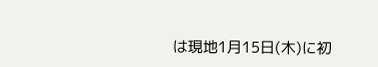は現地1月15日(木)に初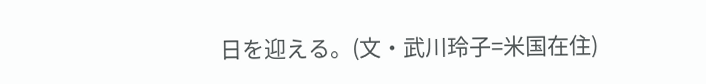日を迎える。(文・武川玲子=米国在住)